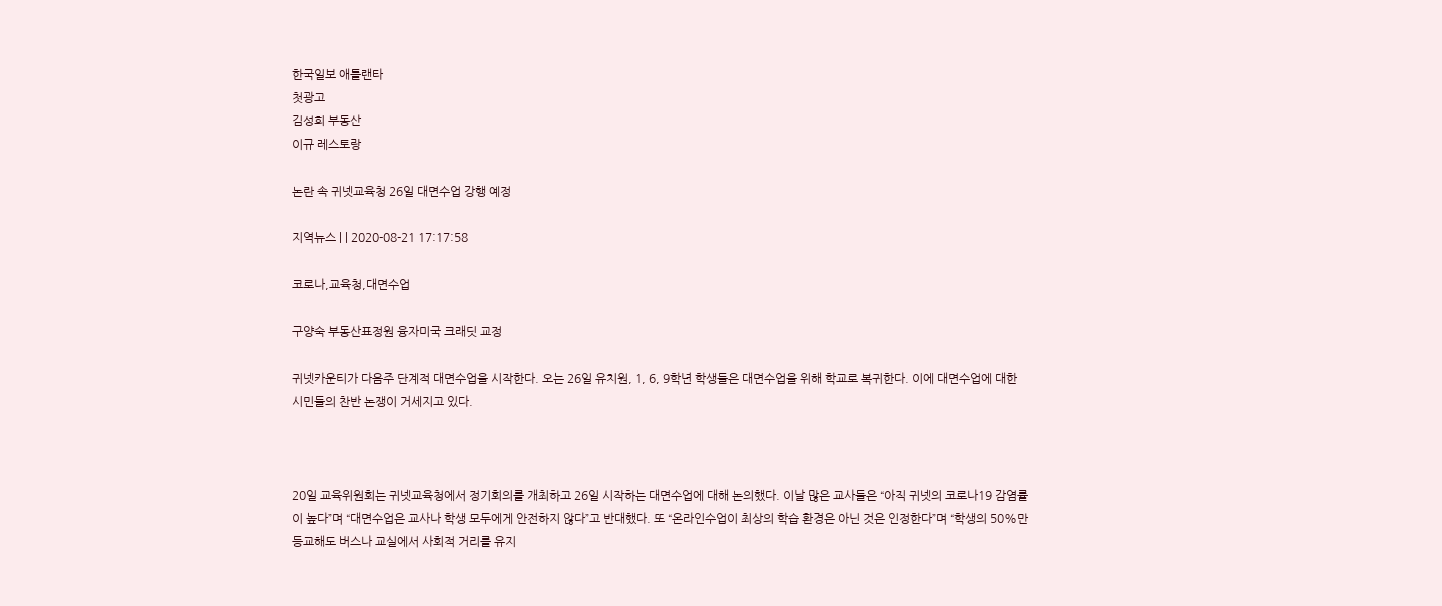한국일보 애틀랜타
첫광고
김성희 부동산
이규 레스토랑

논란 속 귀넷교육청 26일 대면수업 강행 예정

지역뉴스 | | 2020-08-21 17:17:58

코로나,교육청,대면수업

구양숙 부동산표정원 융자미국 크래딧 교정

귀넷카운티가 다음주 단계적 대면수업을 시작한다. 오는 26일 유치원, 1, 6, 9학년 학생들은 대면수업을 위해 학교로 복귀한다. 이에 대면수업에 대한 시민들의 찬반 논쟁이 거세지고 있다.



20일 교육위원회는 귀넷교육청에서 정기회의를 개최하고 26일 시작하는 대면수업에 대해 논의했다. 이날 많은 교사들은 “아직 귀넷의 코로나19 감염률이 높다”며 “대면수업은 교사나 학생 모두에게 안전하지 않다”고 반대했다. 또 “온라인수업이 최상의 학습 환경은 아닌 것은 인정한다”며 “학생의 50%만 등교해도 버스나 교실에서 사회적 거리를 유지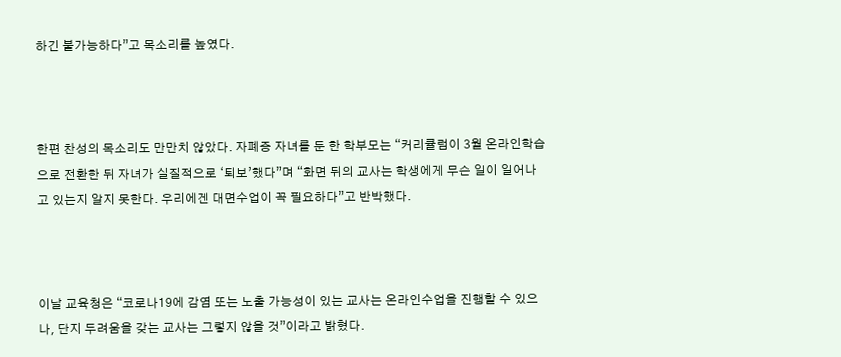하긴 불가능하다”고 목소리를 높였다.



한편 찬성의 목소리도 만만치 않았다. 자폐증 자녀를 둔 한 학부모는 “커리큘럼이 3월 온라인학습으로 전환한 뒤 자녀가 실질적으로 ‘퇴보’했다”며 “화면 뒤의 교사는 학생에게 무슨 일이 일어나고 있는지 알지 못한다. 우리에겐 대면수업이 꼭 필요하다”고 반박했다.



이날 교육청은 “코로나19에 감염 또는 노출 가능성이 있는 교사는 온라인수업을 진행할 수 있으나, 단지 두려움을 갖는 교사는 그렇지 않을 것”이라고 밝혔다.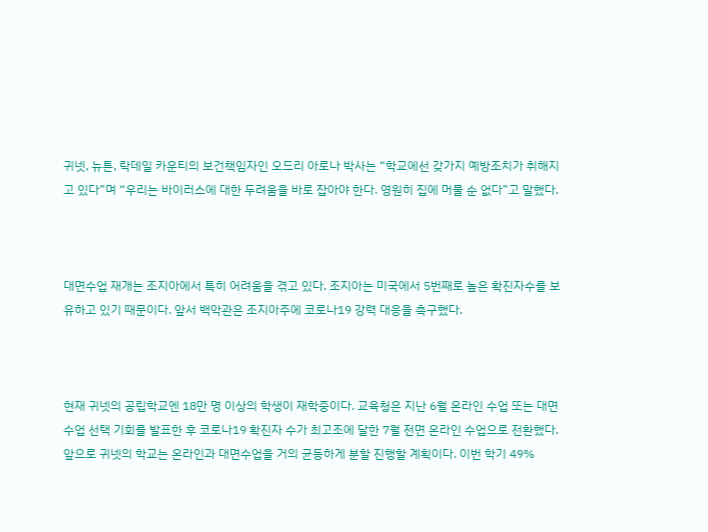귀넷, 뉴튼, 락데일 카운티의 보건책임자인 오드리 아로나 박사는 “학교에선 갖가지 예방조치가 취해지고 있다”며 “우리는 바이러스에 대한 두려움을 바로 잡아야 한다. 영원히 집에 머물 순 없다”고 말했다.



대면수업 재개는 조지아에서 특히 어려움을 겪고 있다. 조지아는 미국에서 5번째로 높은 확진자수를 보유하고 있기 때문이다. 앞서 백악관은 조지아주에 코로나19 강력 대응을 촉구했다.



현재 귀넷의 공립학교엔 18만 명 이상의 학생이 재학중이다. 교육청은 지난 6월 온라인 수업 또는 대면 수업 선택 기회를 발표한 후 코로나19 확진자 수가 최고조에 달한 7월 전면 온라인 수업으로 전환했다. 앞으로 귀넷의 학교는 온라인과 대면수업을 거의 균등하게 분할 진행할 계획이다. 이번 학기 49%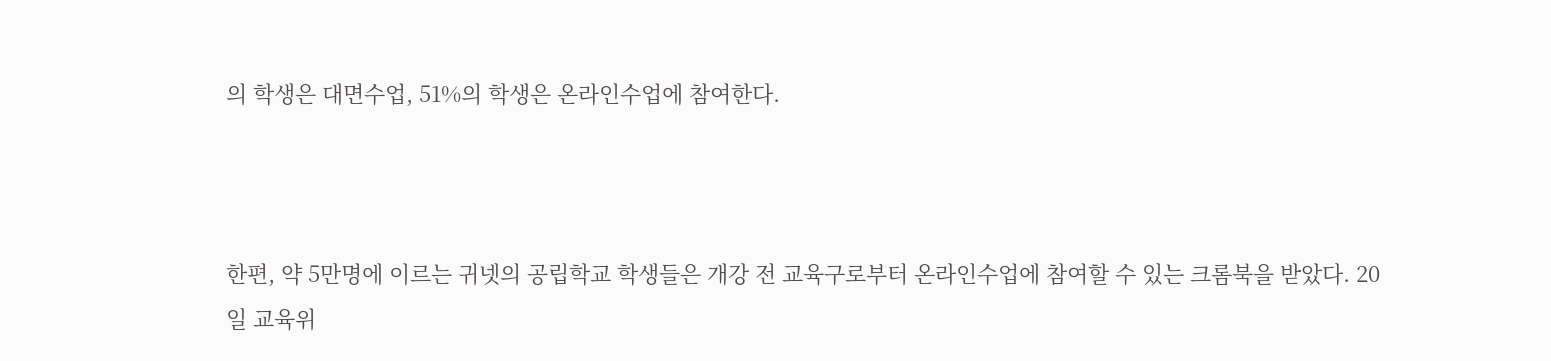의 학생은 대면수업, 51%의 학생은 온라인수업에 참여한다.



한편, 약 5만명에 이르는 귀넷의 공립학교 학생들은 개강 전 교육구로부터 온라인수업에 참여할 수 있는 크롬북을 받았다. 20일 교육위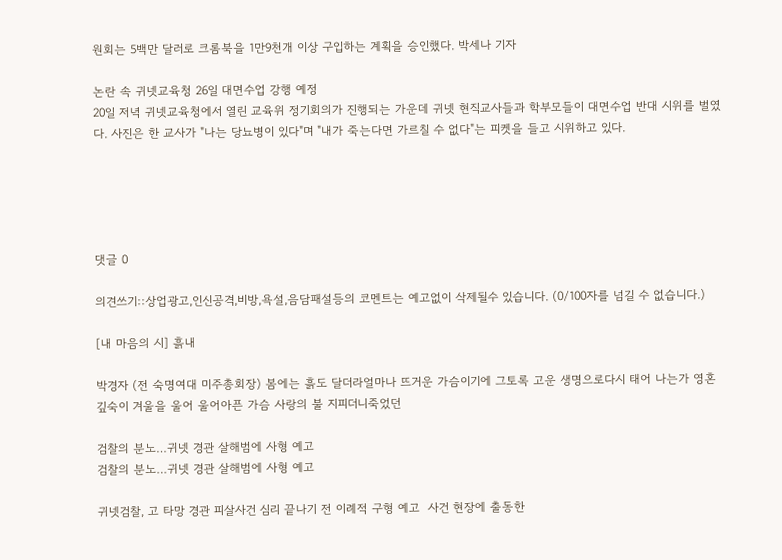원회는 5백만 달러로 크롬북을 1만9천개 이상 구입하는 계획을 승인했다. 박세나 기자

논란 속 귀넷교육청 26일 대면수업 강행 예정
20일 저녁 귀넷교육청에서 열린 교육위 정기회의가 진행되는 가운데 귀넷 현직교사들과 학부모들이 대면수업 반대 시위를 벌였다. 사진은 한 교사가 "나는 당뇨병이 있다"며 "내가 죽는다면 가르칠 수 없다"는 피켓을 들고 시위하고 있다.





댓글 0

의견쓰기::상업광고,인신공격,비방,욕설,음담패설등의 코멘트는 예고없이 삭제될수 있습니다. (0/100자를 넘길 수 없습니다.)

[내 마음의 시] 흙내

박경자 (전 숙명여대 미주총회장) 봄에는 흙도 달더라얼마나 뜨거운 가슴이기에 그토록 고운 생명으로다시 태어 나는가 영혼 깊숙이 겨울을 울어 울어아픈 가슴 사랑의 불 지피더니죽었던

검찰의 분노…귀넷 경관 살해범에 사형 예고
검찰의 분노…귀넷 경관 살해범에 사형 예고

귀넷검찰, 고 타망 경관 피살사건 심리 끝나기 전 이례적 구형 예고  사건 현장에 출동한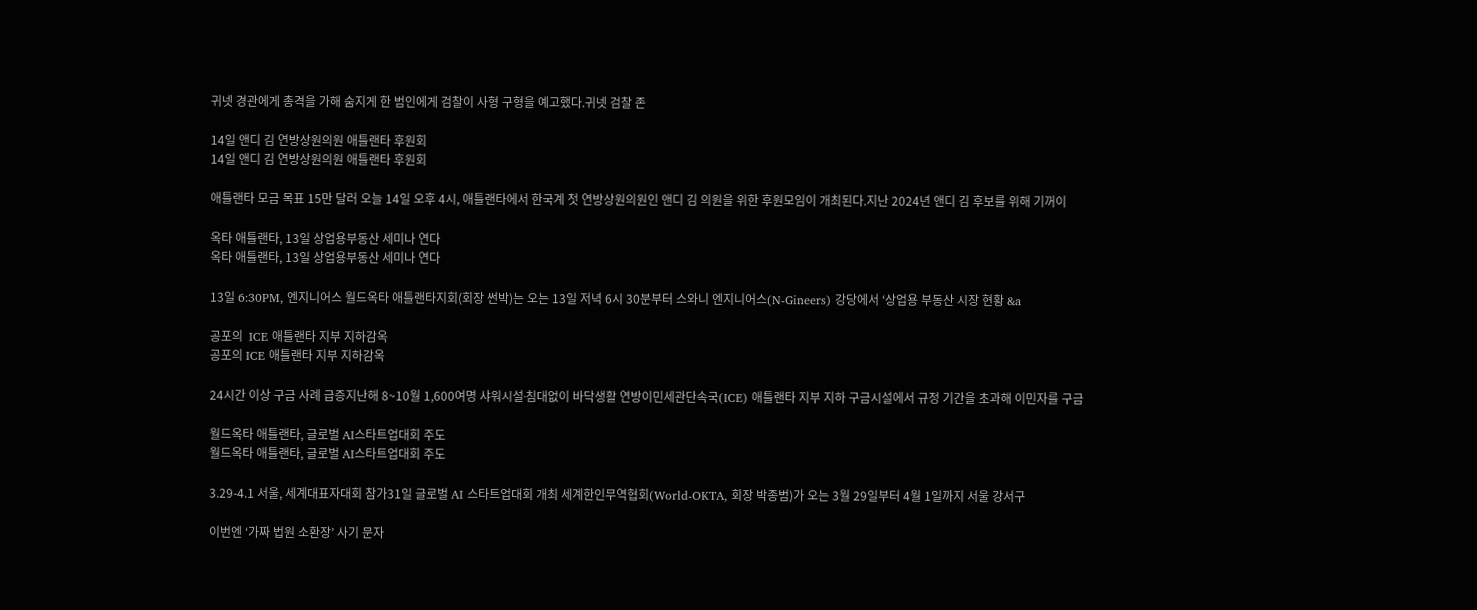귀넷 경관에게 총격을 가해 숨지게 한 범인에게 검찰이 사형 구형을 예고했다.귀넷 검찰 존

14일 앤디 김 연방상원의원 애틀랜타 후원회
14일 앤디 김 연방상원의원 애틀랜타 후원회

애틀랜타 모금 목표 15만 달러 오늘 14일 오후 4시, 애틀랜타에서 한국계 첫 연방상원의원인 앤디 김 의원을 위한 후원모임이 개최된다.지난 2024년 앤디 김 후보를 위해 기꺼이

옥타 애틀랜타, 13일 상업용부동산 세미나 연다
옥타 애틀랜타, 13일 상업용부동산 세미나 연다

13일 6:30PM, 엔지니어스 월드옥타 애틀랜타지회(회장 썬박)는 오는 13일 저녁 6시 30분부터 스와니 엔지니어스(N-Gineers) 강당에서 ‘상업용 부동산 시장 현황 &a

공포의  ICE 애틀랜타 지부 지하감옥
공포의 ICE 애틀랜타 지부 지하감옥

24시간 이상 구금 사례 급증지난해 8~10월 1,600여명 샤워시설∙침대없이 바닥생활 연방이민세관단속국(ICE) 애틀랜타 지부 지하 구금시설에서 규정 기간을 초과해 이민자를 구금

월드옥타 애틀랜타, 글로벌 AI스타트업대회 주도
월드옥타 애틀랜타, 글로벌 AI스타트업대회 주도

3.29-4.1 서울, 세계대표자대회 참가31일 글로벌 AI 스타트업대회 개최 세계한인무역협회(World-OKTA, 회장 박종범)가 오는 3월 29일부터 4월 1일까지 서울 강서구

이번엔 ‘가짜 법원 소환장’ 사기 문자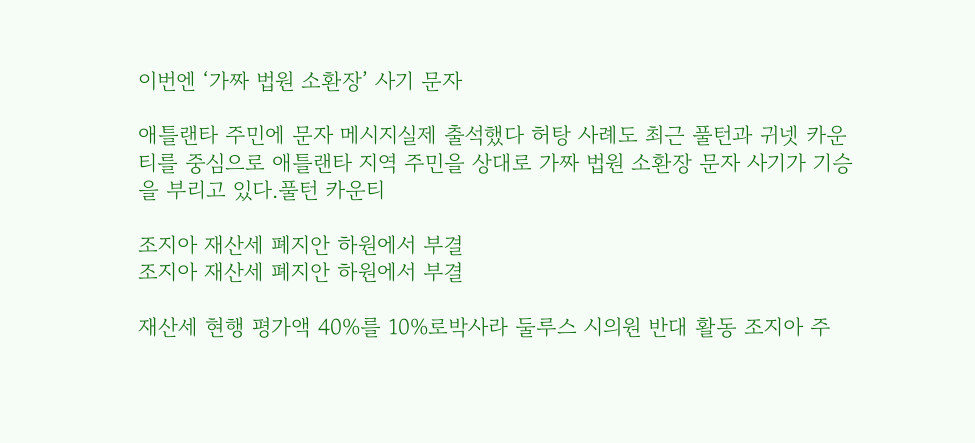이번엔 ‘가짜 법원 소환장’ 사기 문자

애틀랜타 주민에 문자 메시지실제 출석했다 허탕 사례도 최근 풀턴과 귀넷 카운티를 중심으로 애틀랜타 지역 주민을 상대로 가짜 법원 소환장 문자 사기가 기승을 부리고 있다.풀턴 카운티

조지아 재산세 폐지안 하원에서 부결
조지아 재산세 폐지안 하원에서 부결

재산세 현행 평가액 40%를 10%로박사라 둘루스 시의원 반대 활동 조지아 주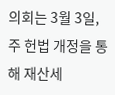의회는 3월 3일, 주 헌법 개정을 통해 재산세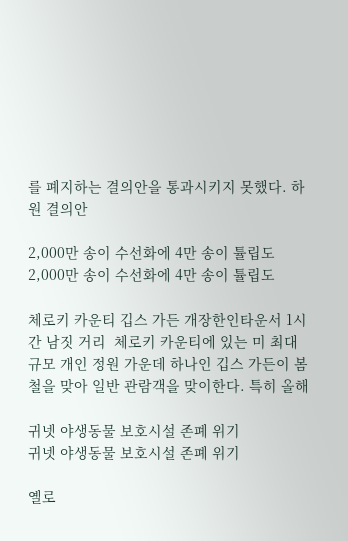를 폐지하는 결의안을 통과시키지 못했다. 하원 결의안

2,000만 송이 수선화에 4만 송이 튤립도
2,000만 송이 수선화에 4만 송이 튤립도

체로키 카운티 깁스 가든 개장한인타운서 1시간 남짓 거리  체로키 카운티에 있는 미 최대 규모 개인 정원 가운데 하나인 깁스 가든이 봄철을 맞아 일반 관람객을 맞이한다. 특히 올해

귀넷 야생동물 보호시설 존폐 위기
귀넷 야생동물 보호시설 존폐 위기

옐로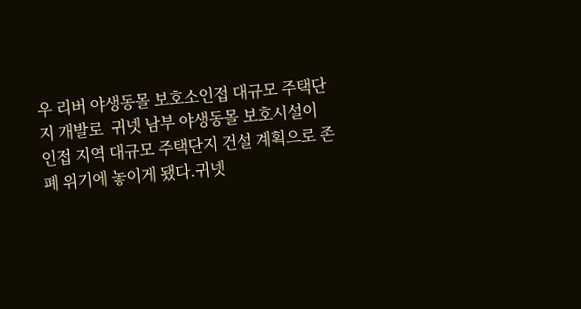우 리버 야생동몰 보호소인접 대규모 주택단지 개발로  귀넷 남부 야생동몰 보호시설이 인접 지역 대규모 주택단지 건설 계획으로 존폐 위기에 놓이게 됐다.귀넷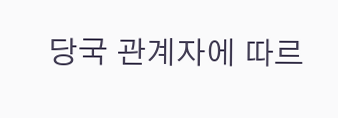당국 관계자에 따르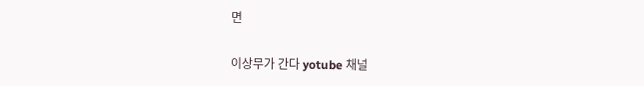면

이상무가 간다 yotube 채널